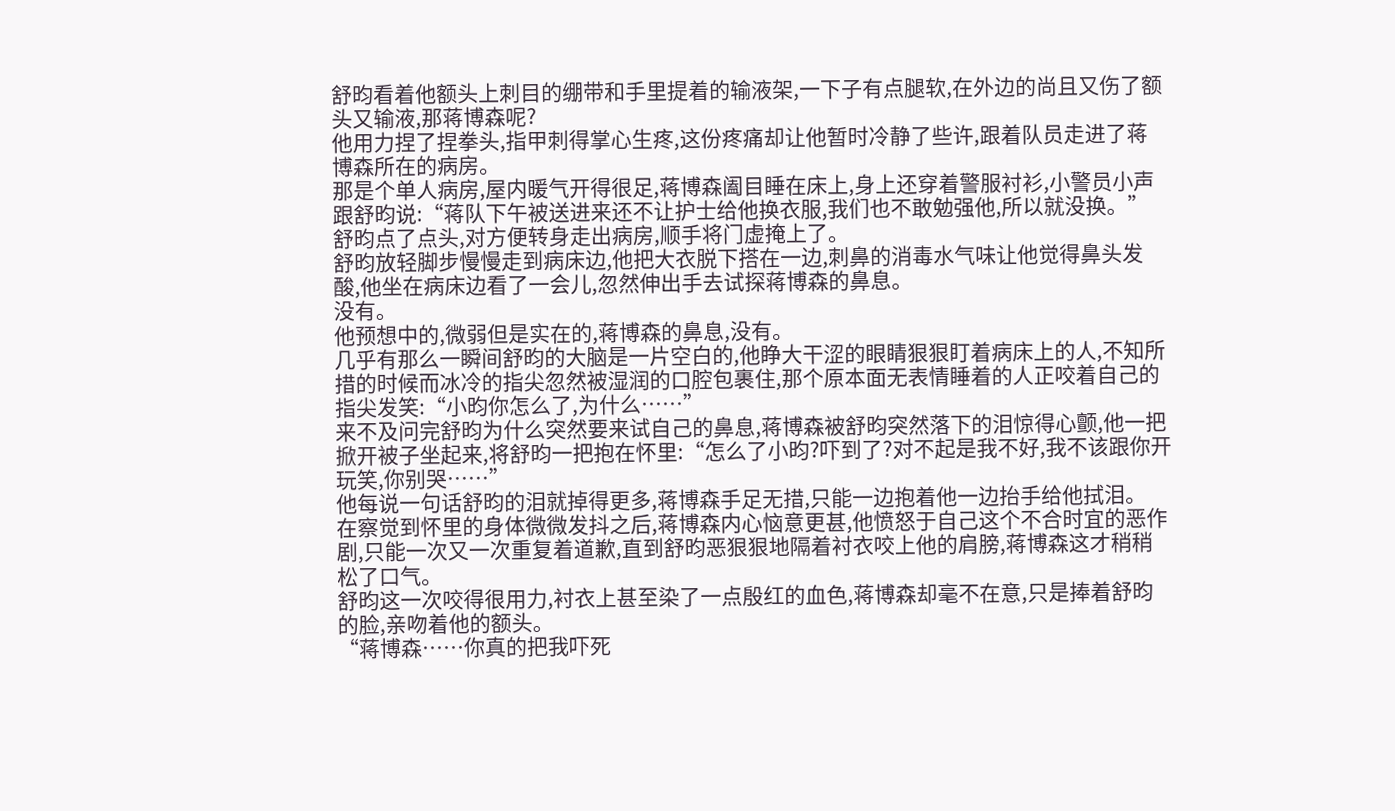舒昀看着他额头上刺目的绷带和手里提着的输液架,一下子有点腿软,在外边的尚且又伤了额头又输液,那蒋博森呢?
他用力捏了捏拳头,指甲刺得掌心生疼,这份疼痛却让他暂时冷静了些许,跟着队员走进了蒋博森所在的病房。
那是个单人病房,屋内暖气开得很足,蒋博森阖目睡在床上,身上还穿着警服衬衫,小警员小声跟舒昀说:“蒋队下午被送进来还不让护士给他换衣服,我们也不敢勉强他,所以就没换。”
舒昀点了点头,对方便转身走出病房,顺手将门虚掩上了。
舒昀放轻脚步慢慢走到病床边,他把大衣脱下搭在一边,刺鼻的消毒水气味让他觉得鼻头发酸,他坐在病床边看了一会儿,忽然伸出手去试探蒋博森的鼻息。
没有。
他预想中的,微弱但是实在的,蒋博森的鼻息,没有。
几乎有那么一瞬间舒昀的大脑是一片空白的,他睁大干涩的眼睛狠狠盯着病床上的人,不知所措的时候而冰冷的指尖忽然被湿润的口腔包裹住,那个原本面无表情睡着的人正咬着自己的指尖发笑:“小昀你怎么了,为什么……”
来不及问完舒昀为什么突然要来试自己的鼻息,蒋博森被舒昀突然落下的泪惊得心颤,他一把掀开被子坐起来,将舒昀一把抱在怀里:“怎么了小昀?吓到了?对不起是我不好,我不该跟你开玩笑,你别哭……”
他每说一句话舒昀的泪就掉得更多,蒋博森手足无措,只能一边抱着他一边抬手给他拭泪。
在察觉到怀里的身体微微发抖之后,蒋博森内心恼意更甚,他愤怒于自己这个不合时宜的恶作剧,只能一次又一次重复着道歉,直到舒昀恶狠狠地隔着衬衣咬上他的肩膀,蒋博森这才稍稍松了口气。
舒昀这一次咬得很用力,衬衣上甚至染了一点殷红的血色,蒋博森却毫不在意,只是捧着舒昀的脸,亲吻着他的额头。
“蒋博森……你真的把我吓死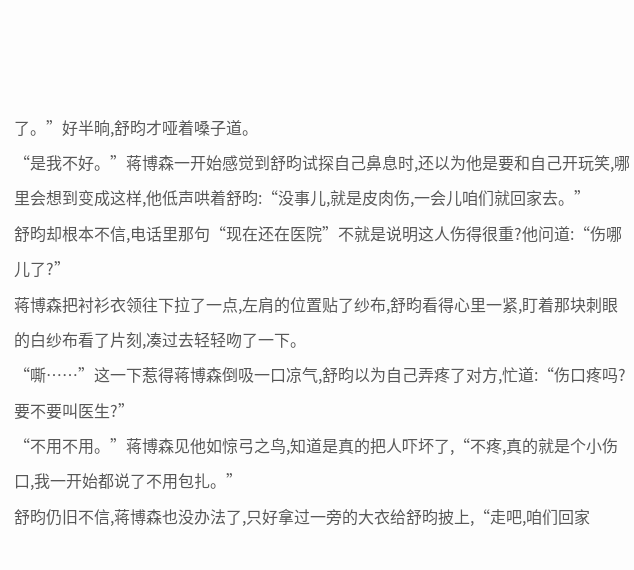了。”好半晌,舒昀才哑着嗓子道。
“是我不好。”蒋博森一开始感觉到舒昀试探自己鼻息时,还以为他是要和自己开玩笑,哪里会想到变成这样,他低声哄着舒昀:“没事儿,就是皮肉伤,一会儿咱们就回家去。”
舒昀却根本不信,电话里那句“现在还在医院”不就是说明这人伤得很重?他问道:“伤哪儿了?”
蒋博森把衬衫衣领往下拉了一点,左肩的位置贴了纱布,舒昀看得心里一紧,盯着那块刺眼的白纱布看了片刻,凑过去轻轻吻了一下。
“嘶……”这一下惹得蒋博森倒吸一口凉气,舒昀以为自己弄疼了对方,忙道:“伤口疼吗?要不要叫医生?”
“不用不用。”蒋博森见他如惊弓之鸟,知道是真的把人吓坏了,“不疼,真的就是个小伤口,我一开始都说了不用包扎。”
舒昀仍旧不信,蒋博森也没办法了,只好拿过一旁的大衣给舒昀披上,“走吧,咱们回家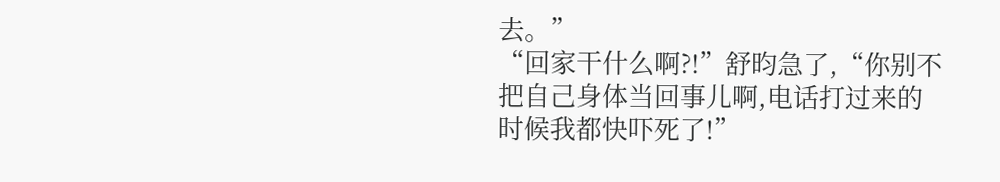去。”
“回家干什么啊?!”舒昀急了,“你别不把自己身体当回事儿啊,电话打过来的时候我都快吓死了!”